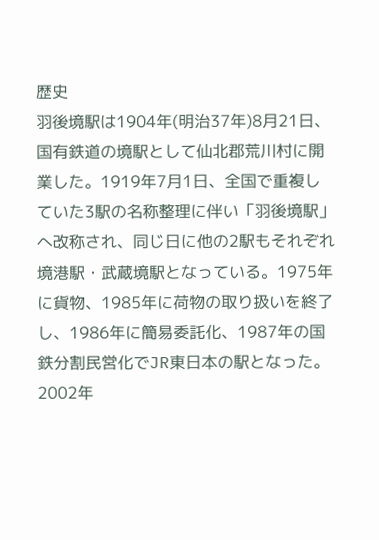歴史
羽後境駅は1904年(明治37年)8月21日、国有鉄道の境駅として仙北郡荒川村に開業した。1919年7月1日、全国で重複していた3駅の名称整理に伴い「羽後境駅」へ改称され、同じ日に他の2駅もそれぞれ境港駅・武蔵境駅となっている。1975年に貨物、1985年に荷物の取り扱いを終了し、1986年に簡易委託化、1987年の国鉄分割民営化でJR東日本の駅となった。2002年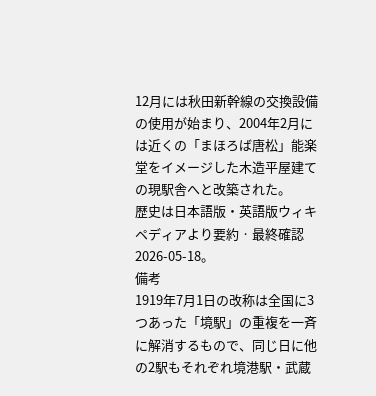12月には秋田新幹線の交換設備の使用が始まり、2004年2月には近くの「まほろば唐松」能楽堂をイメージした木造平屋建ての現駅舎へと改築された。
歴史は日本語版・英語版ウィキペディアより要約 · 最終確認 2026-05-18。
備考
1919年7月1日の改称は全国に3つあった「境駅」の重複を一斉に解消するもので、同じ日に他の2駅もそれぞれ境港駅・武蔵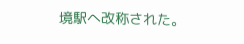境駅へ改称された。